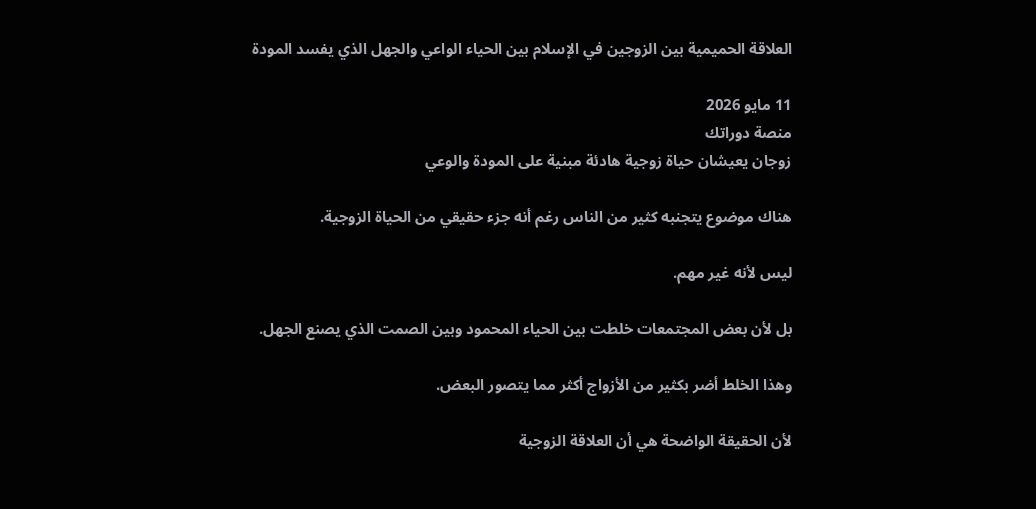العلاقة الحميمية بين الزوجين في الإسلام بين الحياء الواعي والجهل الذي يفسد المودة

11 مايو 2026
منصة دوراتك
زوجان يعيشان حياة زوجية هادئة مبنية على المودة والوعي

هناك موضوع يتجنبه كثير من الناس رغم أنه جزء حقيقي من الحياة الزوجية.

ليس لأنه غير مهم.

بل لأن بعض المجتمعات خلطت بين الحياء المحمود وبين الصمت الذي يصنع الجهل.

وهذا الخلط أضر بكثير من الأزواج أكثر مما يتصور البعض.

لأن الحقيقة الواضحة هي أن العلاقة الزوجية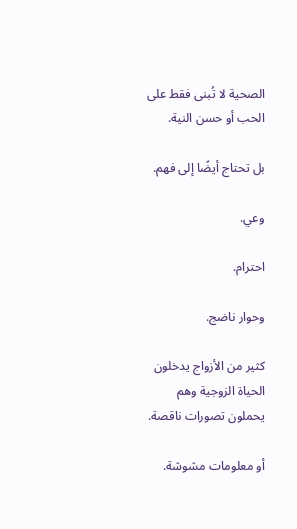الصحية لا تُبنى فقط على الحب أو حسن النية.

بل تحتاج أيضًا إلى فهم.

وعي.

احترام.

وحوار ناضج.

كثير من الأزواج يدخلون الحياة الزوجية وهم يحملون تصورات ناقصة.

أو معلومات مشوشة.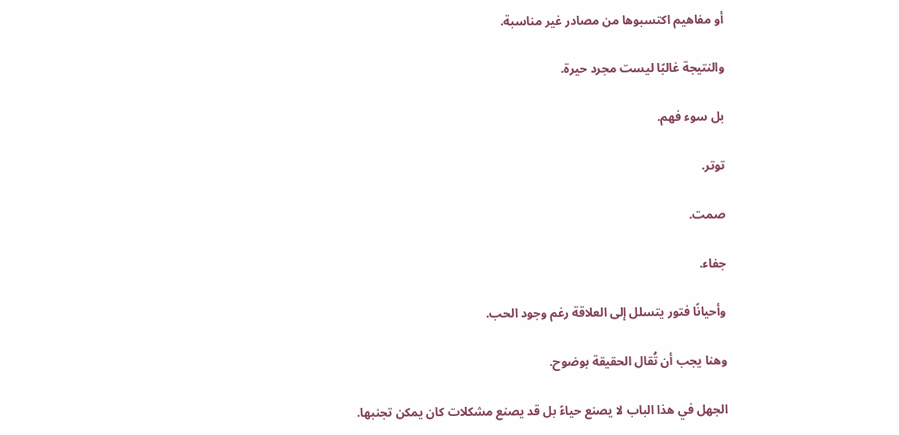أو مفاهيم اكتسبوها من مصادر غير مناسبة.

والنتيجة غالبًا ليست مجرد حيرة.

بل سوء فهم.

توتر.

صمت.

جفاء.

وأحيانًا فتور يتسلل إلى العلاقة رغم وجود الحب.

وهنا يجب أن تُقال الحقيقة بوضوح.

الجهل في هذا الباب لا يصنع حياءً بل قد يصنع مشكلات كان يمكن تجنبها.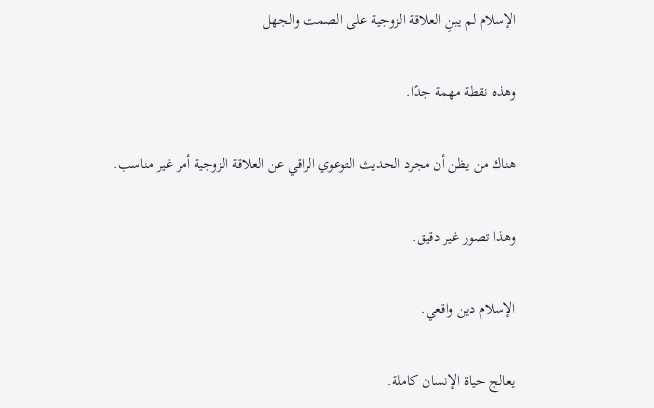الإسلام لم يبنِ العلاقة الزوجية على الصمت والجهل

وهذه نقطة مهمة جدًا.

هناك من يظن أن مجرد الحديث التوعوي الراقي عن العلاقة الزوجية أمر غير مناسب.

وهذا تصور غير دقيق.

الإسلام دين واقعي.

يعالج حياة الإنسان كاملة.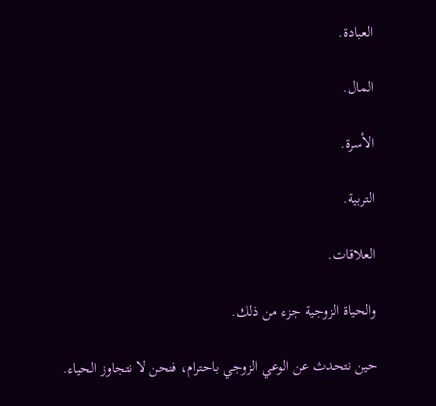العبادة.

المال.

الأسرة.

التربية.

العلاقات.

والحياة الزوجية جزء من ذلك.

حين نتحدث عن الوعي الزوجي باحترام، فنحن لا نتجاوز الحياء.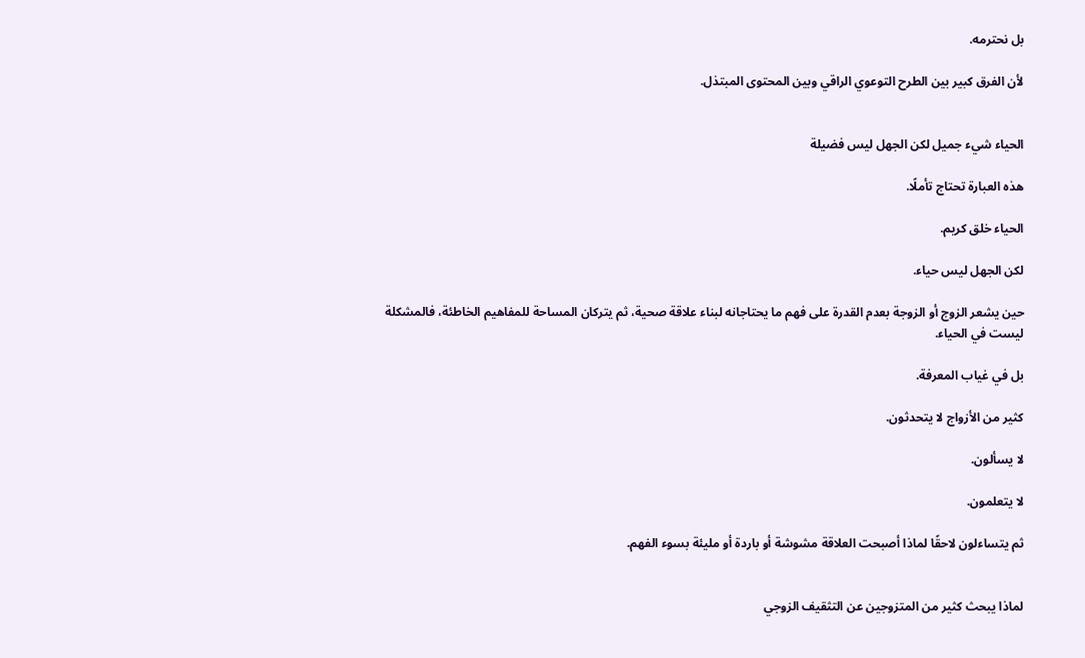بل نحترمه.

لأن الفرق كبير بين الطرح التوعوي الراقي وبين المحتوى المبتذل.


الحياء شيء جميل لكن الجهل ليس فضيلة

هذه العبارة تحتاج تأملًا.

الحياء خلق كريم.

لكن الجهل ليس حياء.

حين يشعر الزوج أو الزوجة بعدم القدرة على فهم ما يحتاجانه لبناء علاقة صحية، ثم يتركان المساحة للمفاهيم الخاطئة، فالمشكلة ليست في الحياء.

بل في غياب المعرفة.

كثير من الأزواج لا يتحدثون.

لا يسألون.

لا يتعلمون.

ثم يتساءلون لاحقًا لماذا أصبحت العلاقة مشوشة أو باردة أو مليئة بسوء الفهم.


لماذا يبحث كثير من المتزوجين عن التثقيف الزوجي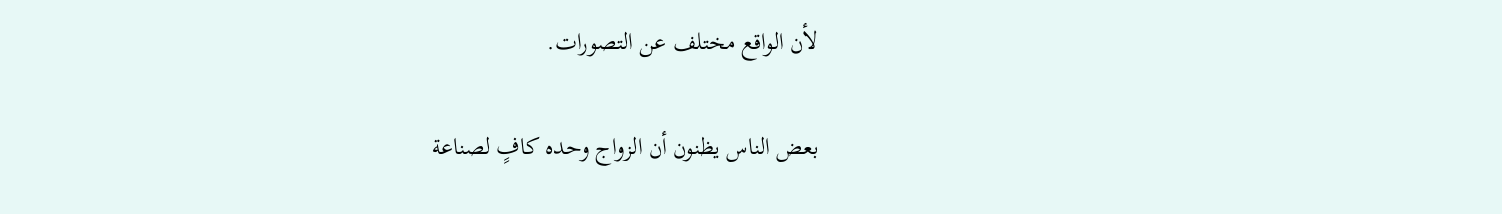لأن الواقع مختلف عن التصورات.

بعض الناس يظنون أن الزواج وحده كافٍ لصناعة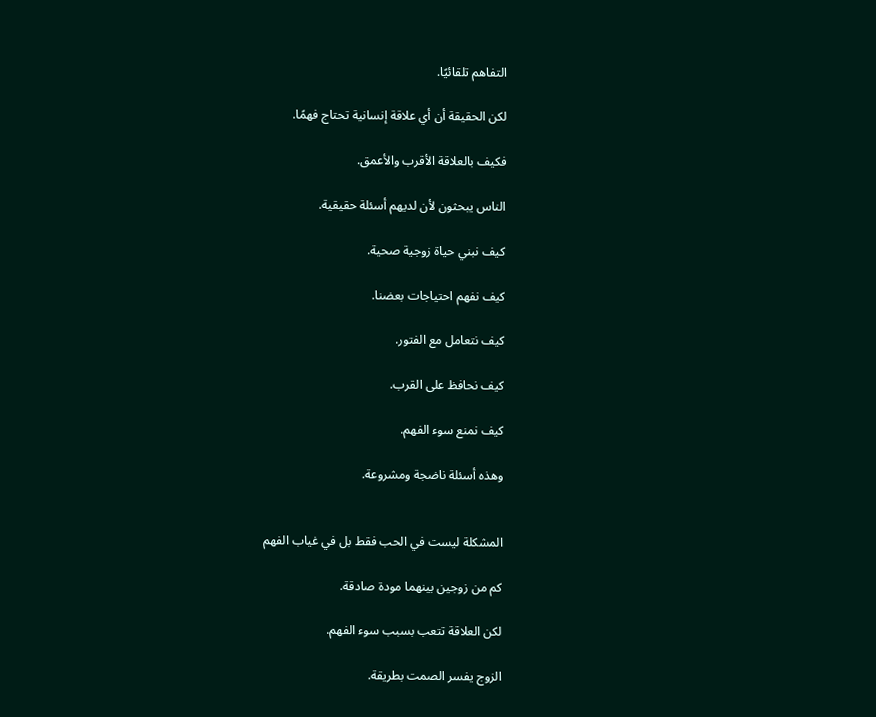التفاهم تلقائيًا.

لكن الحقيقة أن أي علاقة إنسانية تحتاج فهمًا.

فكيف بالعلاقة الأقرب والأعمق.

الناس يبحثون لأن لديهم أسئلة حقيقية.

كيف نبني حياة زوجية صحية.

كيف نفهم احتياجات بعضنا.

كيف نتعامل مع الفتور.

كيف نحافظ على القرب.

كيف نمنع سوء الفهم.

وهذه أسئلة ناضجة ومشروعة.


المشكلة ليست في الحب فقط بل في غياب الفهم

كم من زوجين بينهما مودة صادقة.

لكن العلاقة تتعب بسبب سوء الفهم.

الزوج يفسر الصمت بطريقة.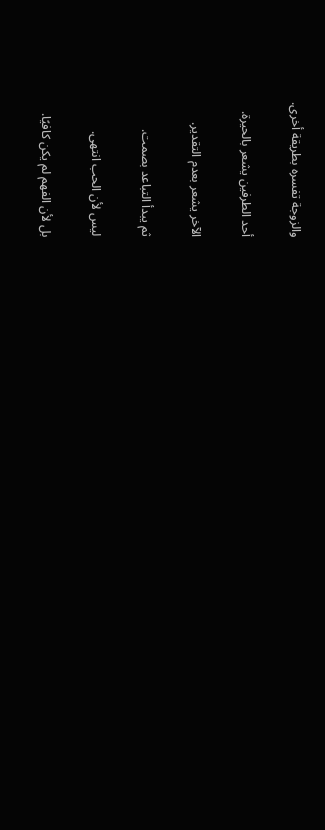والزوجة تفسره بطريقة أخرى.

أحد الطرفين يشعر بالحيرة.

الآخر يشعر بعدم التقدير.

ثم يبدأ التباعد بصمت.

ليس لأن الحب انتهى.

بل لأن الفهم لم يكن كافيًا.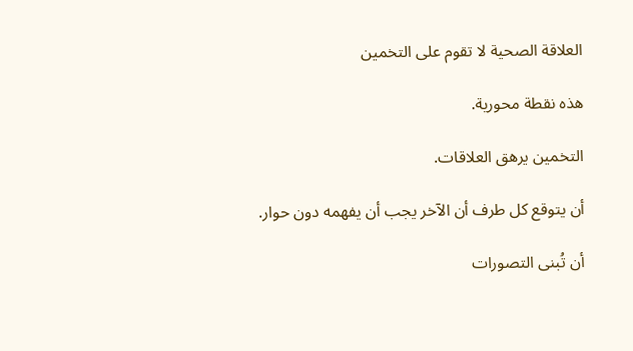العلاقة الصحية لا تقوم على التخمين

هذه نقطة محورية.

التخمين يرهق العلاقات.

أن يتوقع كل طرف أن الآخر يجب أن يفهمه دون حوار.

أن تُبنى التصورات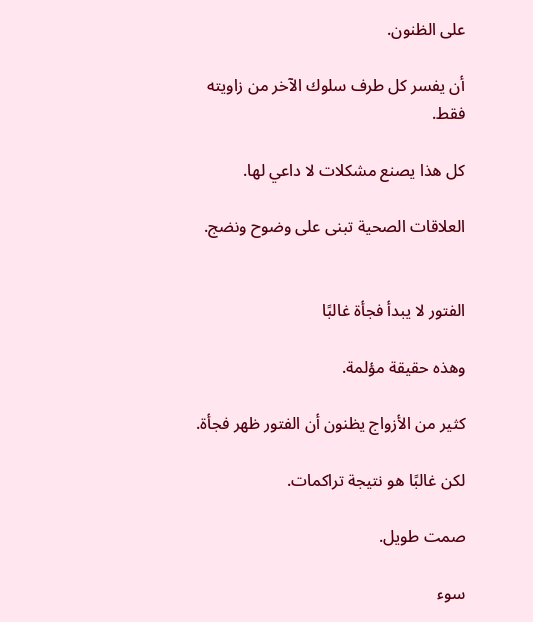على الظنون.

أن يفسر كل طرف سلوك الآخر من زاويته فقط.

كل هذا يصنع مشكلات لا داعي لها.

العلاقات الصحية تبنى على وضوح ونضج.


الفتور لا يبدأ فجأة غالبًا

وهذه حقيقة مؤلمة.

كثير من الأزواج يظنون أن الفتور ظهر فجأة.

لكن غالبًا هو نتيجة تراكمات.

صمت طويل.

سوء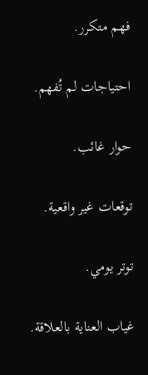فهم متكرر.

احتياجات لم تُفهم.

حوار غائب.

توقعات غير واقعية.

توتر يومي.

غياب العناية بالعلاقة.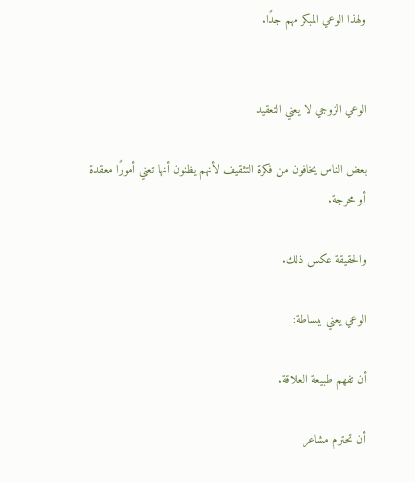ولهذا الوعي المبكر مهم جدًا.


الوعي الزوجي لا يعني التعقيد

بعض الناس يخافون من فكرة التثقيف لأنهم يظنون أنها تعني أمورًا معقدة أو محرجة.

والحقيقة عكس ذلك.

الوعي يعني ببساطة:

أن تفهم طبيعة العلاقة.

أن تحترم مشاعر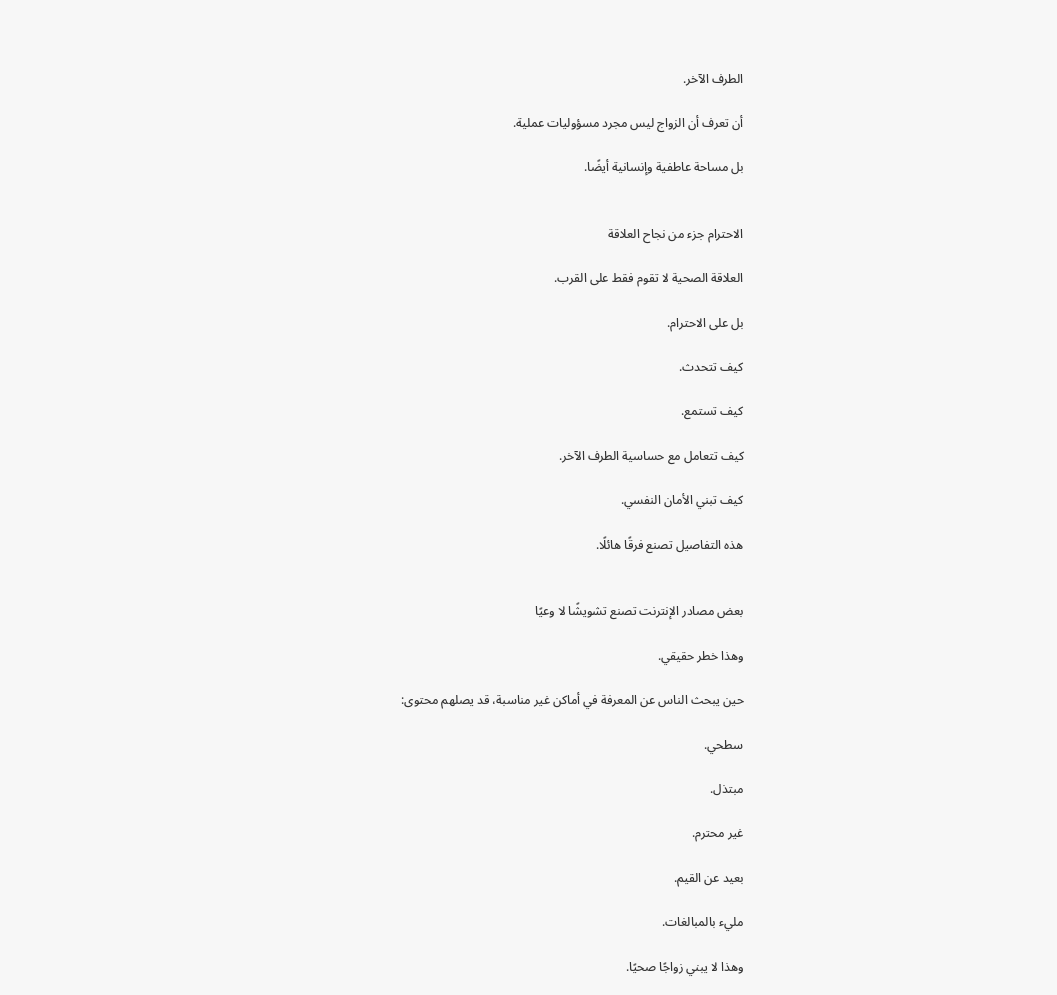الطرف الآخر.

أن تعرف أن الزواج ليس مجرد مسؤوليات عملية.

بل مساحة عاطفية وإنسانية أيضًا.


الاحترام جزء من نجاح العلاقة

العلاقة الصحية لا تقوم فقط على القرب.

بل على الاحترام.

كيف تتحدث.

كيف تستمع.

كيف تتعامل مع حساسية الطرف الآخر.

كيف تبني الأمان النفسي.

هذه التفاصيل تصنع فرقًا هائلًا.


بعض مصادر الإنترنت تصنع تشويشًا لا وعيًا

وهذا خطر حقيقي.

حين يبحث الناس عن المعرفة في أماكن غير مناسبة، قد يصلهم محتوى:

سطحي.

مبتذل.

غير محترم.

بعيد عن القيم.

مليء بالمبالغات.

وهذا لا يبني زواجًا صحيًا.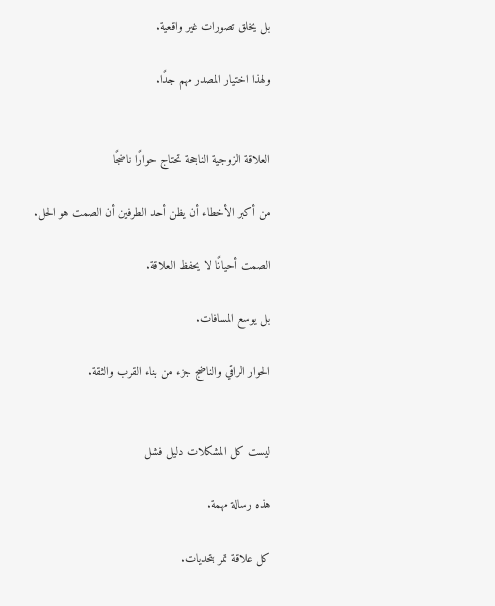بل يخلق تصورات غير واقعية.

ولهذا اختيار المصدر مهم جدًا.


العلاقة الزوجية الناجحة تحتاج حوارًا ناضجًا

من أكبر الأخطاء أن يظن أحد الطرفين أن الصمت هو الحل.

الصمت أحيانًا لا يحفظ العلاقة.

بل يوسع المسافات.

الحوار الراقي والناضج جزء من بناء القرب والثقة.


ليست كل المشكلات دليل فشل

هذه رسالة مهمة.

كل علاقة تمر بتحديات.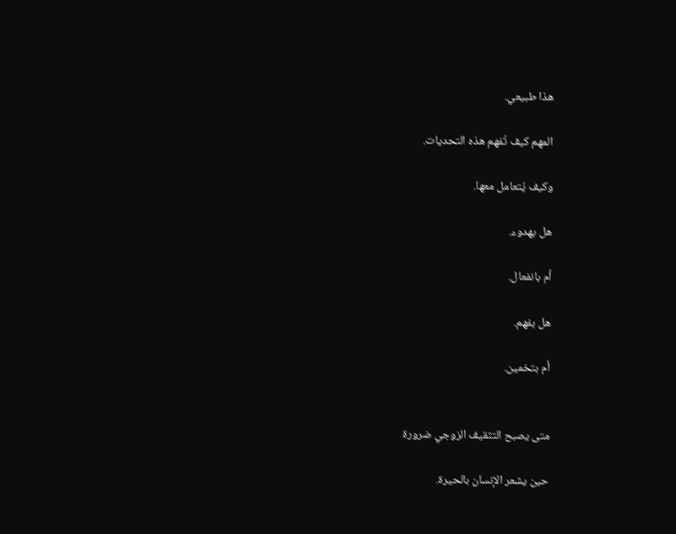هذا طبيعي.

المهم كيف تُفهم هذه التحديات.

وكيف يُتعامل معها.

هل بهدوء.

أم بانفعال.

هل بفهم.

أم بتخمين.


متى يصبح التثقيف الزوجي ضرورة

حين يشعر الإنسان بالحيرة.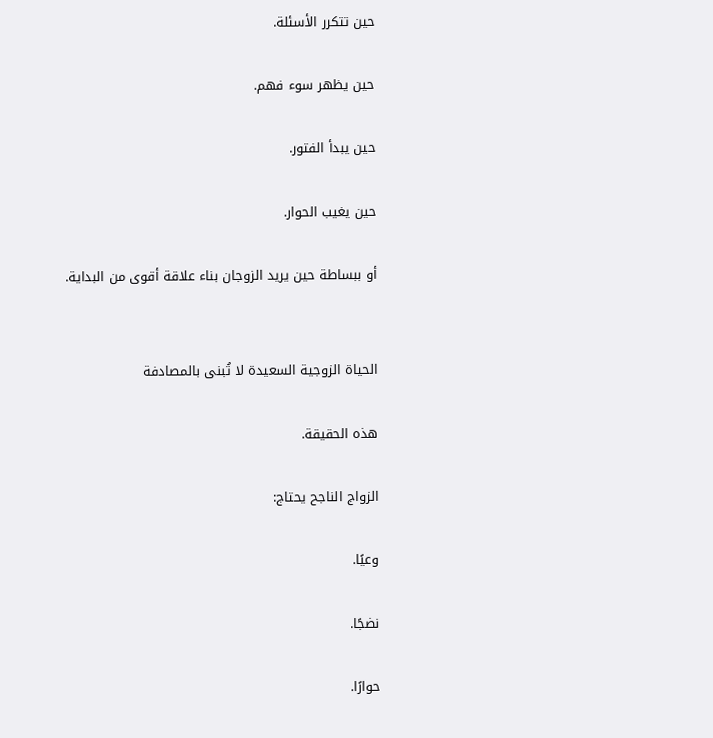حين تتكرر الأسئلة.

حين يظهر سوء فهم.

حين يبدأ الفتور.

حين يغيب الحوار.

أو ببساطة حين يريد الزوجان بناء علاقة أقوى من البداية.


الحياة الزوجية السعيدة لا تُبنى بالمصادفة

هذه الحقيقة.

الزواج الناجح يحتاج:

وعيًا.

نضجًا.

حوارًا.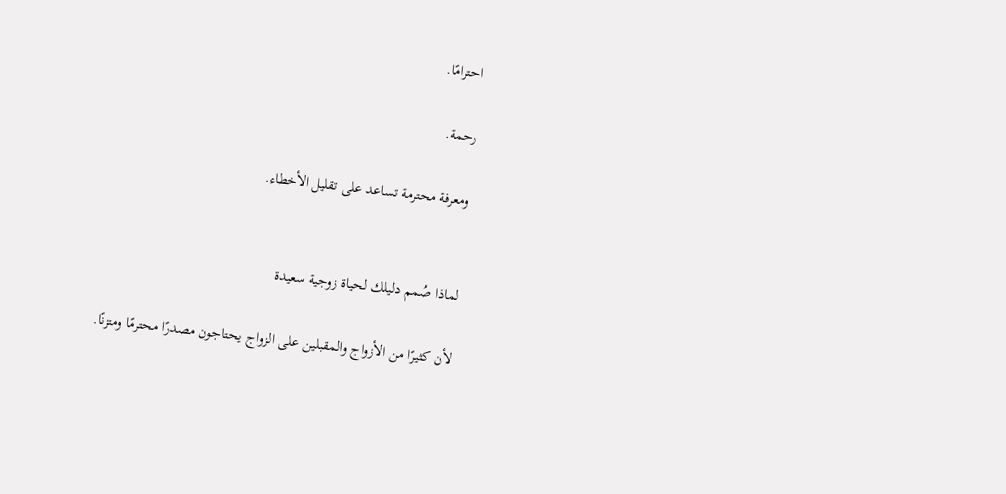احترامًا.

رحمة.

ومعرفة محترمة تساعد على تقليل الأخطاء.


لماذا صُمم دليلك لحياة زوجية سعيدة

لأن كثيرًا من الأزواج والمقبلين على الزواج يحتاجون مصدرًا محترمًا ومتزنًا.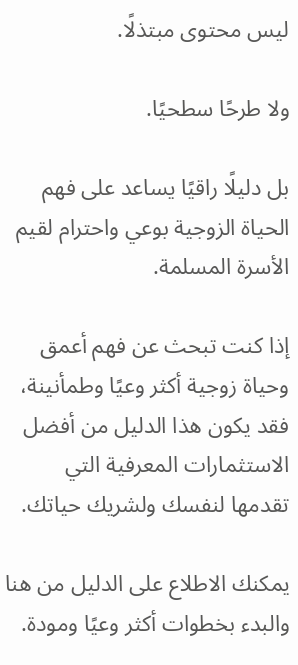ليس محتوى مبتذلًا.

ولا طرحًا سطحيًا.

بل دليلًا راقيًا يساعد على فهم الحياة الزوجية بوعي واحترام لقيم الأسرة المسلمة.

إذا كنت تبحث عن فهم أعمق وحياة زوجية أكثر وعيًا وطمأنينة، فقد يكون هذا الدليل من أفضل الاستثمارات المعرفية التي تقدمها لنفسك ولشريك حياتك.

يمكنك الاطلاع على الدليل من هنا والبدء بخطوات أكثر وعيًا ومودة.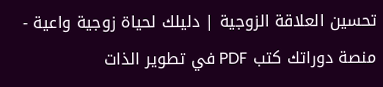تحسين العلاقة الزوجية | دليلك لحياة زوجية واعية - منصة دوراتك كتب PDF في تطوير الذات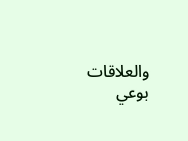والعلاقات بوعي